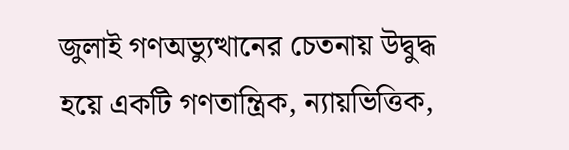জুলাই গণঅভ্যুত্থানের চেতনায় উদ্বুদ্ধ হয়ে একটি গণতান্ত্রিক, ন্যায়ভিত্তিক,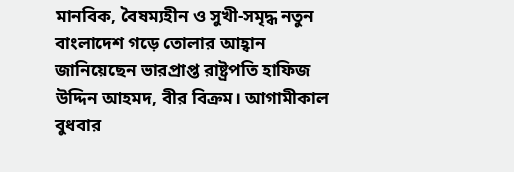মানবিক, বৈষম্যহীন ও সুখী-সমৃদ্ধ নতুন বাংলাদেশ গড়ে তোলার আহ্বান জানিয়েছেন ভারপ্রাপ্ত রাষ্ট্রপতি হাফিজ উদ্দিন আহমদ, বীর বিক্রম। আগামীকাল বুধবার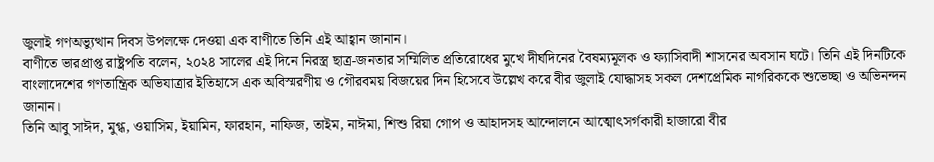জুলাই গণঅভ্যুত্থান দিবস উপলক্ষে দেওয়া এক বাণীতে তিনি এই আহ্বান জানান।
বাণীতে ভারপ্রাপ্ত রাষ্ট্রপতি বলেন, ২০২৪ সালের এই দিনে নিরস্ত্র ছাত্র-জনতার সম্মিলিত প্রতিরোধের মুখে দীর্ঘদিনের বৈষম্যমূলক ও ফ্যাসিবাদী শাসনের অবসান ঘটে। তিনি এই দিনটিকে বাংলাদেশের গণতান্ত্রিক অভিযাত্রার ইতিহাসে এক অবিস্মরণীয় ও গৌরবময় বিজয়ের দিন হিসেবে উল্লেখ করে বীর জুলাই যোদ্ধাসহ সকল দেশপ্রেমিক নাগরিককে শুভেচ্ছা ও অভিনন্দন জানান।
তিনি আবু সাঈদ, মুগ্ধ, ওয়াসিম, ইয়ামিন, ফারহান, নাফিজ, তাইম, নাঈমা, শিশু রিয়া গোপ ও আহাদসহ আন্দোলনে আত্মোৎসর্গকারী হাজারো বীর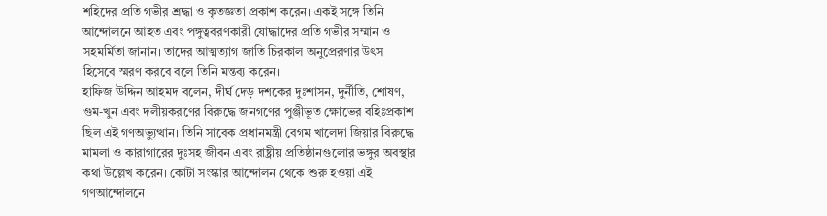শহিদের প্রতি গভীর শ্রদ্ধা ও কৃতজ্ঞতা প্রকাশ করেন। একই সঙ্গে তিনি আন্দোলনে আহত এবং পঙ্গুত্ববরণকারী যোদ্ধাদের প্রতি গভীর সম্মান ও সহমর্মিতা জানান। তাদের আত্মত্যাগ জাতি চিরকাল অনুপ্রেরণার উৎস হিসেবে স্মরণ করবে বলে তিনি মন্তব্য করেন।
হাফিজ উদ্দিন আহমদ বলেন, দীর্ঘ দেড় দশকের দুঃশাসন, দুর্নীতি, শোষণ, গুম-খুন এবং দলীয়করণের বিরুদ্ধে জনগণের পুঞ্জীভূত ক্ষোভের বহিঃপ্রকাশ ছিল এই গণঅভ্যুত্থান। তিনি সাবেক প্রধানমন্ত্রী বেগম খালেদা জিয়ার বিরুদ্ধে মামলা ও কারাগারের দুঃসহ জীবন এবং রাষ্ট্রীয় প্রতিষ্ঠানগুলোর ভঙ্গুর অবস্থার কথা উল্লেখ করেন। কোটা সংস্কার আন্দোলন থেকে শুরু হওয়া এই গণআন্দোলনে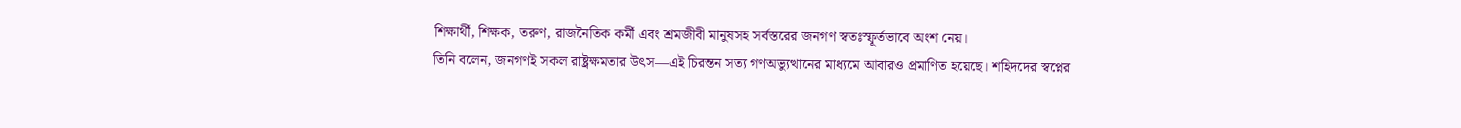শিক্ষার্থী, শিক্ষক, তরুণ, রাজনৈতিক কর্মী এবং শ্রমজীবী মানুষসহ সর্বস্তরের জনগণ স্বতঃস্ফূর্তভাবে অংশ নেয়।
তিনি বলেন, জনগণই সকল রাষ্ট্রক্ষমতার উৎস—এই চিরন্তন সত্য গণঅভ্যুত্থানের মাধ্যমে আবারও প্রমাণিত হয়েছে। শহিদদের স্বপ্নের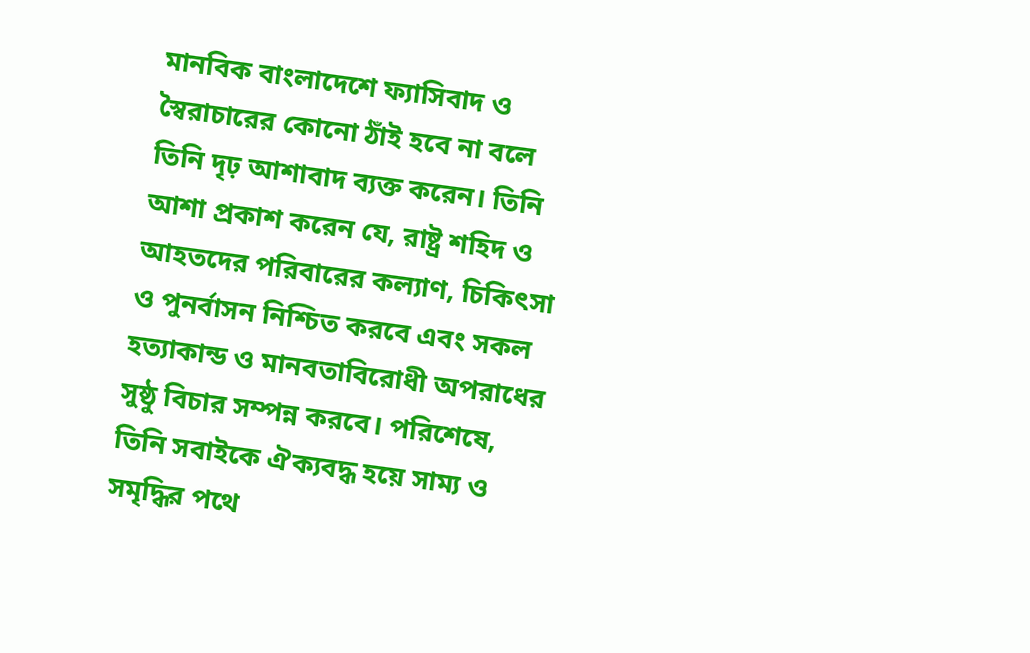মানবিক বাংলাদেশে ফ্যাসিবাদ ও স্বৈরাচারের কোনো ঠাঁই হবে না বলে তিনি দৃঢ় আশাবাদ ব্যক্ত করেন। তিনি আশা প্রকাশ করেন যে, রাষ্ট্র শহিদ ও আহতদের পরিবারের কল্যাণ, চিকিৎসা ও পুনর্বাসন নিশ্চিত করবে এবং সকল হত্যাকান্ড ও মানবতাবিরোধী অপরাধের সুষ্ঠু বিচার সম্পন্ন করবে। পরিশেষে, তিনি সবাইকে ঐক্যবদ্ধ হয়ে সাম্য ও সমৃদ্ধির পথে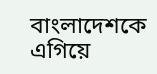বাংলাদেশকে এগিয়ে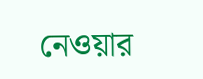নেওয়ার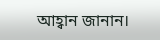আহ্বান জানান।